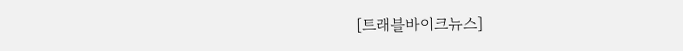[트래블바이크뉴스]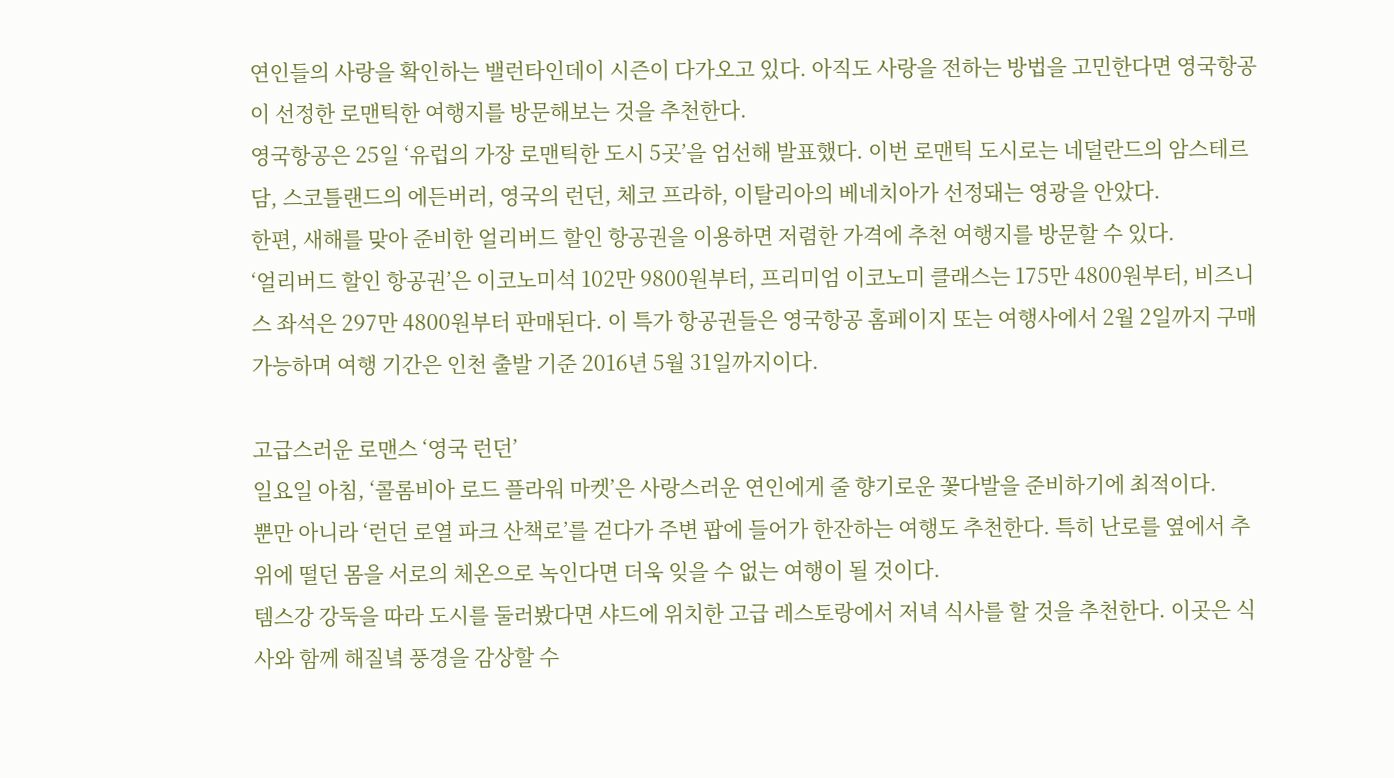연인들의 사랑을 확인하는 밸런타인데이 시즌이 다가오고 있다. 아직도 사랑을 전하는 방법을 고민한다면 영국항공이 선정한 로맨틱한 여행지를 방문해보는 것을 추천한다.
영국항공은 25일 ‘유럽의 가장 로맨틱한 도시 5곳’을 엄선해 발표했다. 이번 로맨틱 도시로는 네덜란드의 암스테르담, 스코틀랜드의 에든버러, 영국의 런던, 체코 프라하, 이탈리아의 베네치아가 선정돼는 영광을 안았다.
한편, 새해를 맞아 준비한 얼리버드 할인 항공권을 이용하면 저렴한 가격에 추천 여행지를 방문할 수 있다.
‘얼리버드 할인 항공권’은 이코노미석 102만 9800원부터, 프리미엄 이코노미 클래스는 175만 4800원부터, 비즈니스 좌석은 297만 4800원부터 판매된다. 이 특가 항공권들은 영국항공 홈페이지 또는 여행사에서 2월 2일까지 구매 가능하며 여행 기간은 인천 출발 기준 2016년 5월 31일까지이다.

고급스러운 로맨스 ‘영국 런던’
일요일 아침, ‘콜롬비아 로드 플라워 마켓’은 사랑스러운 연인에게 줄 향기로운 꽃다발을 준비하기에 최적이다.
뿐만 아니라 ‘런던 로열 파크 산책로’를 걷다가 주변 팝에 들어가 한잔하는 여행도 추천한다. 특히 난로를 옆에서 추위에 떨던 몸을 서로의 체온으로 녹인다면 더욱 잊을 수 없는 여행이 될 것이다.
템스강 강둑을 따라 도시를 둘러봤다면 샤드에 위치한 고급 레스토랑에서 저녁 식사를 할 것을 추천한다. 이곳은 식사와 함께 해질녘 풍경을 감상할 수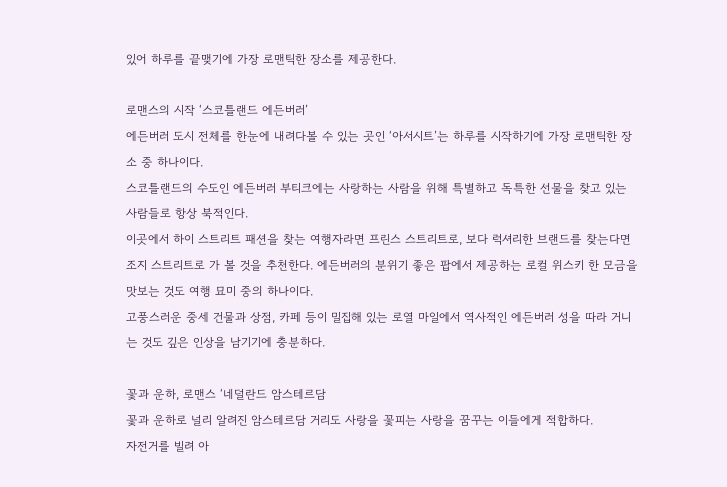있어 하루를 끝맺기에 가장 로맨틱한 장소를 제공한다.

로맨스의 시작 ‘스코틀랜드 에든버러’
에든버러 도시 전체를 한눈에 내려다볼 수 있는 곳인 ‘아서시트’는 하루를 시작하기에 가장 로맨틱한 장소 중 하나이다.
스코틀랜드의 수도인 에든버러 부티크에는 사랑하는 사람을 위해 특별하고 독특한 선물을 찾고 있는 사람들로 항상 북적인다.
이곳에서 하이 스트리트 패션을 찾는 여행자라면 프린스 스트리트로, 보다 럭셔리한 브랜드를 찾는다면 조지 스트리트로 가 볼 것을 추천한다. 에든버러의 분위기 좋은 팝에서 제공하는 로컬 위스키 한 모금을 맛보는 것도 여행 묘미 중의 하나이다.
고풍스러운 중세 건물과 상점, 카페 등이 밀집해 있는 로열 마일에서 역사적인 에든버러 성을 따라 거니는 것도 깊은 인상을 남기기에 충분하다.

꽃과 운하, 로맨스 ‘네덜란드 암스테르담
꽃과 운하로 널리 알려진 암스테르담 거리도 사랑을 꽃피는 사랑을 꿈꾸는 이들에게 적합하다.
자전거를 빌려 아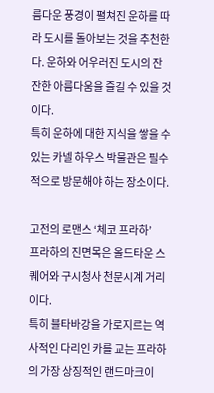름다운 풍경이 펼쳐진 운하를 따라 도시를 돌아보는 것을 추천한다. 운하와 어우러진 도시의 잔잔한 아름다움을 즐길 수 있을 것이다.
특히 운하에 대한 지식을 쌓을 수 있는 카넬 하우스 박물관은 필수적으로 방문해야 하는 장소이다.

고전의 로맨스 ‘체코 프라하’
프라하의 진면목은 올드타운 스퀘어와 구시청사 천문시계 거리이다.
특히 블타바강을 가로지르는 역사적인 다리인 카를 교는 프라하의 가장 상징적인 랜드마크이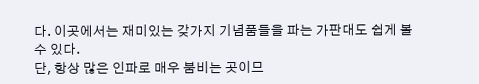다. 이곳에서는 재미있는 갖가지 기념품들을 파는 가판대도 쉽게 볼 수 있다.
단, 항상 많은 인파로 매우 붐비는 곳이므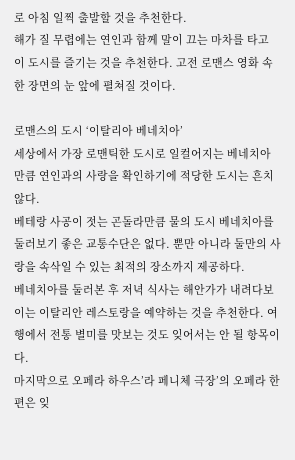로 아침 일찍 출발할 것을 추천한다.
해가 질 무렵에는 연인과 함께 말이 끄는 마차를 타고 이 도시를 즐기는 것을 추천한다. 고전 로맨스 영화 속 한 장면의 눈 앞에 펼쳐질 것이다.

로맨스의 도시 ‘이탈리아 베네치아’
세상에서 가장 로맨틱한 도시로 일컬어지는 베네치아만큼 연인과의 사랑을 확인하기에 적당한 도시는 흔치 않다.
베테랑 사공이 젓는 곤돌라만큼 물의 도시 베네치아를 둘러보기 좋은 교통수단은 없다. 뿐만 아니라 둘만의 사랑을 속삭일 수 있는 최적의 장소까지 제공하다.
베네치아를 둘러본 후 저녁 식사는 해안가가 내려다보이는 이탈리안 레스토랑을 예약하는 것을 추천한다. 여행에서 전통 별미를 맛보는 것도 잊어서는 안 될 항목이다.
마지막으로 오페라 하우스’라 페니체 극장’의 오페라 한 편은 잊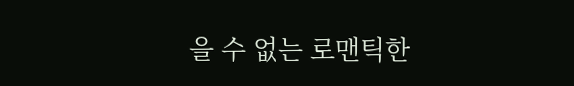을 수 없는 로맨틱한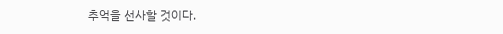추억을 선사할 것이다.